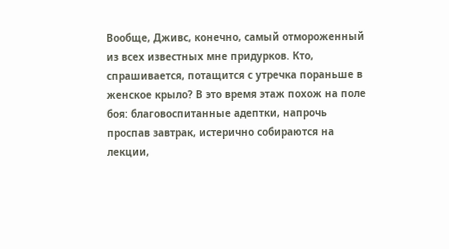Вообще, Дживс, конечно, самый отмороженный из всех известных мне придурков. Кто, спрашивается, потащится с утречка пораньше в женское крыло? В это время этаж похож на поле боя: благовоспитанные адептки, напрочь проспав завтрак, истерично собираются на лекции,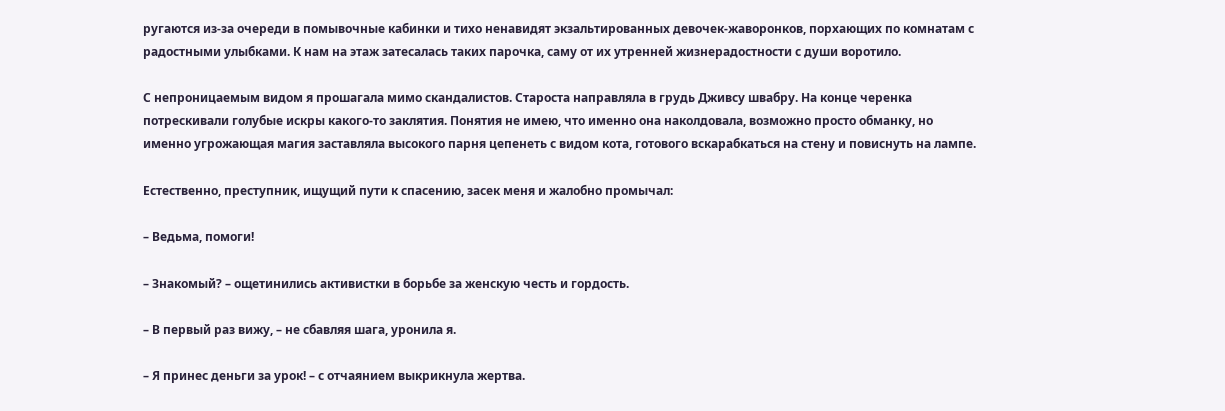ругаются из-за очереди в помывочные кабинки и тихо ненавидят экзальтированных девочек-жаворонков, порхающих по комнатам с радостными улыбками. К нам на этаж затесалась таких парочка, саму от их утренней жизнерадостности с души воротило.

С непроницаемым видом я прошагала мимо скандалистов. Староста направляла в грудь Дживсу швабру. На конце черенка потрескивали голубые искры какого-то заклятия. Понятия не имею, что именно она наколдовала, возможно просто обманку, но именно угрожающая магия заставляла высокого парня цепенеть с видом кота, готового вскарабкаться на стену и повиснуть на лампе.

Естественно, преступник, ищущий пути к спасению, засек меня и жалобно промычал:

– Ведьма, помоги!

– Знакомый? – ощетинились активистки в борьбе за женскую честь и гордость.

– В первый раз вижу, – не сбавляя шага, уронила я.

– Я принес деньги за урок! – с отчаянием выкрикнула жертва.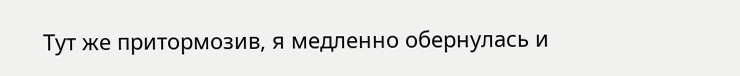Тут же притормозив, я медленно обернулась и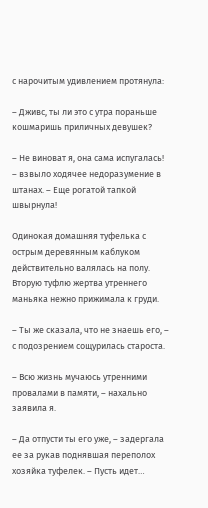с нарочитым удивлением протянула:

– Дживс, ты ли это с утра пораньше кошмаришь приличных девушек?

– Не виноват я, она сама испугалась! – взвыло ходячее недоразумение в штанах. – Еще рогатой тапкой швырнула!

Одинокая домашняя туфелька с острым деревянным каблуком действительно валялась на полу. Вторую туфлю жертва утреннего маньяка нежно прижимала к груди.

– Ты же сказала, что не знаешь его, – с подозрением сощурилась староста.

– Всю жизнь мучаюсь утренними провалами в памяти, – нахально заявила я.

– Да отпусти ты его уже, – задергала ее за рукав поднявшая переполох хозяйка туфелек. – Пусть идет…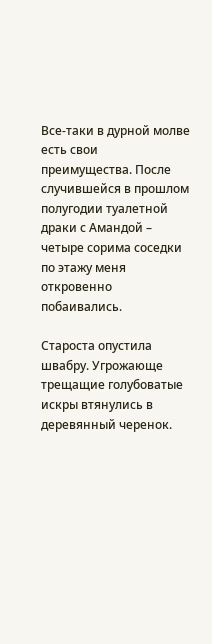Все-таки в дурной молве есть свои преимущества. После случившейся в прошлом полугодии туалетной драки с Амандой – четыре сорима соседки по этажу меня откровенно побаивались.

Староста опустила швабру. Угрожающе трещащие голубоватые искры втянулись в деревянный черенок.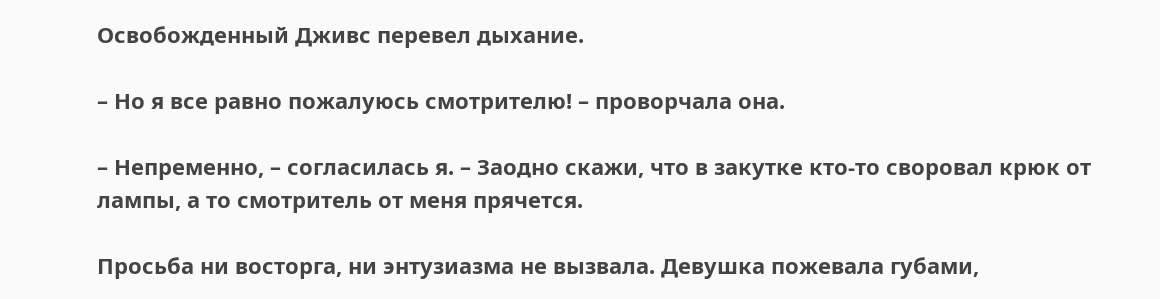Освобожденный Дживс перевел дыхание.

– Но я все равно пожалуюсь смотрителю! – проворчала она.

– Непременно, – согласилась я. – Заодно скажи, что в закутке кто-то своровал крюк от лампы, а то смотритель от меня прячется.

Просьба ни восторга, ни энтузиазма не вызвала. Девушка пожевала губами,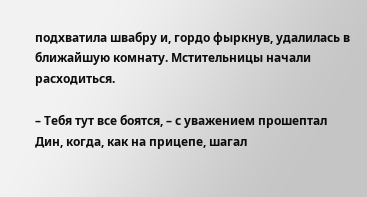подхватила швабру и, гордо фыркнув, удалилась в ближайшую комнату. Мстительницы начали расходиться.

– Тебя тут все боятся, – с уважением прошептал Дин, когда, как на прицепе, шагал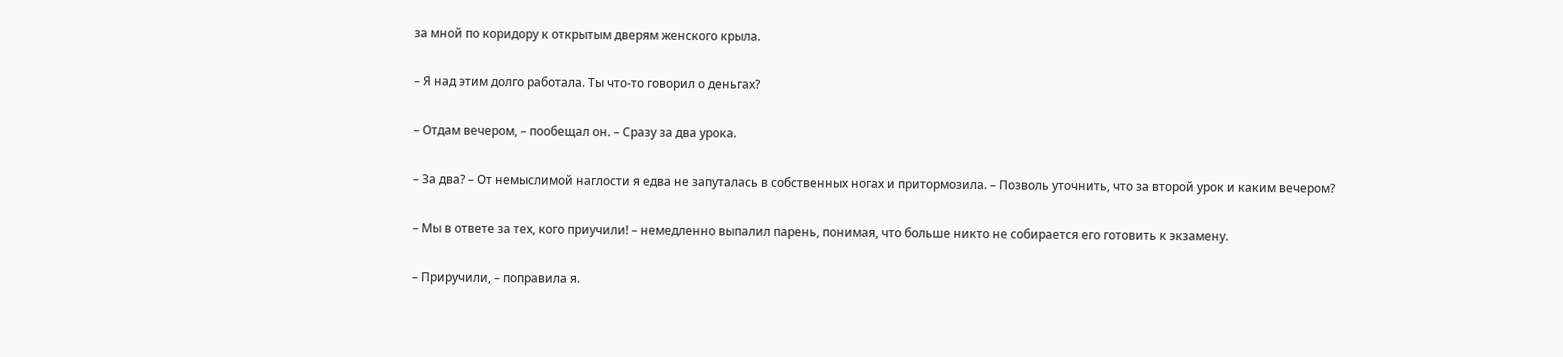за мной по коридору к открытым дверям женского крыла.

– Я над этим долго работала. Ты что-то говорил о деньгах?

– Отдам вечером, – пообещал он. – Сразу за два урока.

– За два? – От немыслимой наглости я едва не запуталась в собственных ногах и притормозила. – Позволь уточнить, что за второй урок и каким вечером?

– Мы в ответе за тех, кого приучили! – немедленно выпалил парень, понимая, что больше никто не собирается его готовить к экзамену.

– Приручили, – поправила я.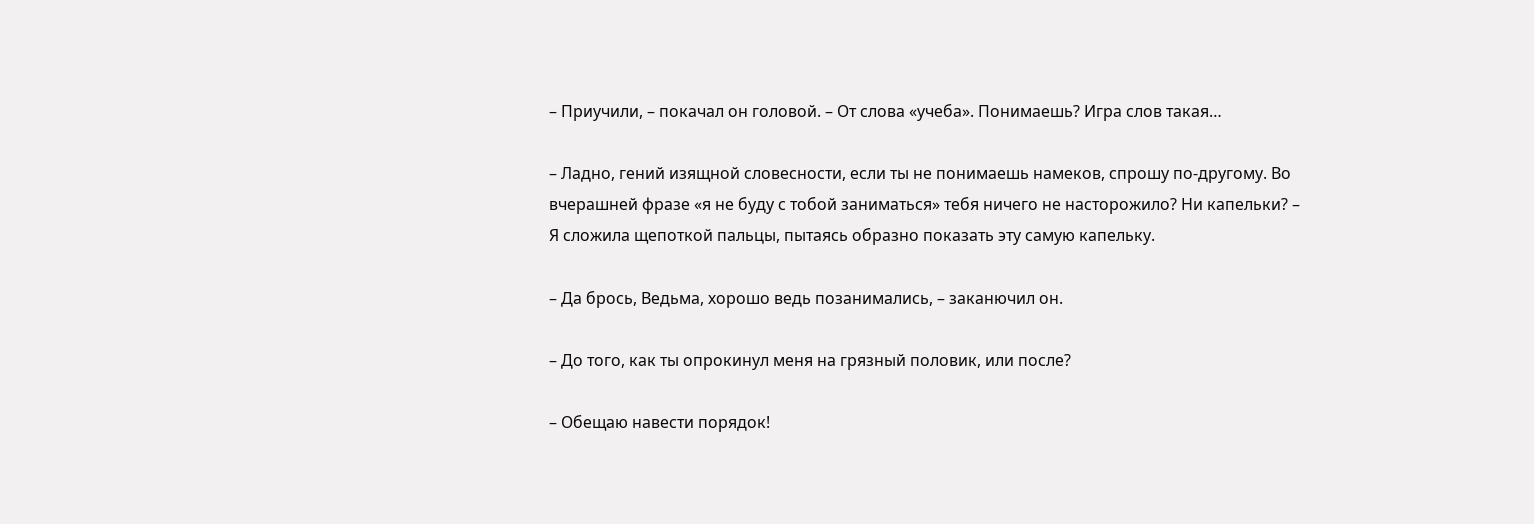– Приучили, – покачал он головой. – От слова «учеба». Понимаешь? Игра слов такая…

– Ладно, гений изящной словесности, если ты не понимаешь намеков, спрошу по-другому. Во вчерашней фразе «я не буду с тобой заниматься» тебя ничего не насторожило? Ни капельки? – Я сложила щепоткой пальцы, пытаясь образно показать эту самую капельку.

– Да брось, Ведьма, хорошо ведь позанимались, – заканючил он.

– До того, как ты опрокинул меня на грязный половик, или после?

– Обещаю навести порядок!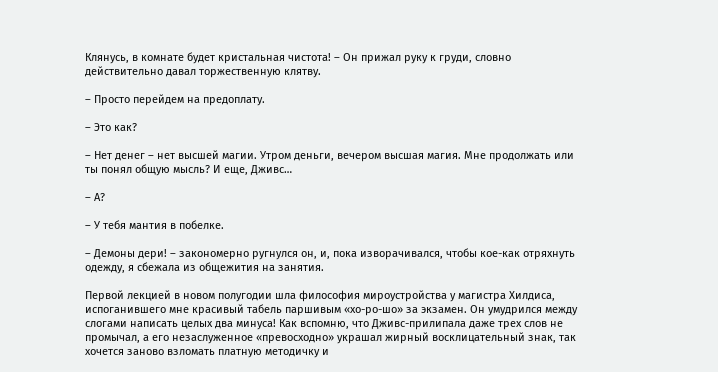Клянусь, в комнате будет кристальная чистота! – Он прижал руку к груди, словно действительно давал торжественную клятву.

– Просто перейдем на предоплату.

– Это как?

– Нет денег – нет высшей магии. Утром деньги, вечером высшая магия. Мне продолжать или ты понял общую мысль? И еще, Дживс…

– А?

– У тебя мантия в побелке.

– Демоны дери! – закономерно ругнулся он, и, пока изворачивался, чтобы кое-как отряхнуть одежду, я сбежала из общежития на занятия.

Первой лекцией в новом полугодии шла философия мироустройства у магистра Хилдиса, испоганившего мне красивый табель паршивым «хо-ро-шо» за экзамен. Он умудрился между слогами написать целых два минуса! Как вспомню, что Дживс-прилипала даже трех слов не промычал, а его незаслуженное «превосходно» украшал жирный восклицательный знак, так хочется заново взломать платную методичку и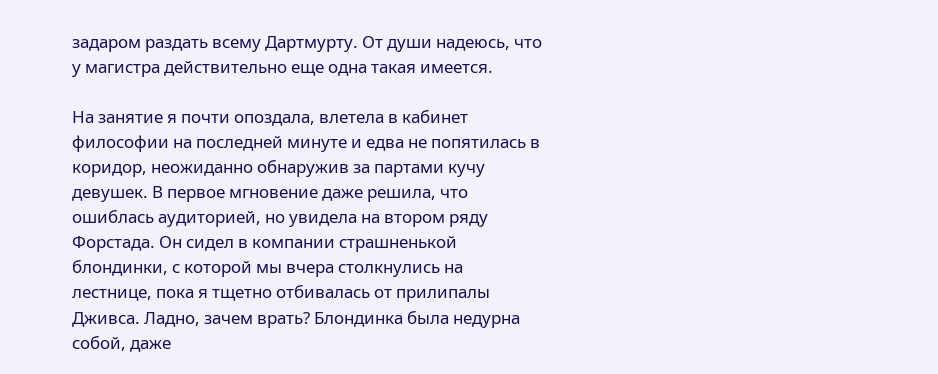задаром раздать всему Дартмурту. От души надеюсь, что у магистра действительно еще одна такая имеется.

На занятие я почти опоздала, влетела в кабинет философии на последней минуте и едва не попятилась в коридор, неожиданно обнаружив за партами кучу девушек. В первое мгновение даже решила, что ошиблась аудиторией, но увидела на втором ряду Форстада. Он сидел в компании страшненькой блондинки, с которой мы вчера столкнулись на лестнице, пока я тщетно отбивалась от прилипалы Дживса. Ладно, зачем врать? Блондинка была недурна собой, даже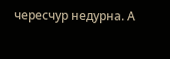чересчур недурна. А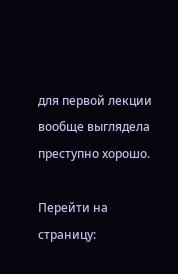для первой лекции вообще выглядела преступно хорошо.

Перейти на страницу: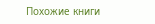Похожие книги